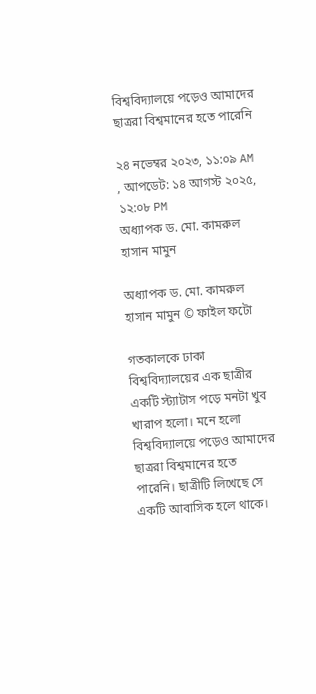বিশ্ববিদ্যালয়ে পড়েও আমাদের ছাত্ররা বিশ্বমানের হতে পারেনি

২৪ নভেম্বর ২০২৩, ১১:০৯ AM , আপডেট: ১৪ আগস্ট ২০২৫, ১২:০৮ PM
অধ্যাপক ড. মো. কামরুল হাসান মামুন

অধ্যাপক ড. মো. কামরুল হাসান মামুন © ফাইল ফটো

গতকালকে ঢাকা বিশ্ববিদ্যালয়ের এক ছাত্রীর একটি স্ট্যাটাস পড়ে মনটা খুব খারাপ হলো। মনে হলো বিশ্ববিদ্যালয়ে পড়েও আমাদের ছাত্ররা বিশ্বমানের হতে পারেনি। ছাত্রীটি লিখেছে সে একটি আবাসিক হলে থাকে।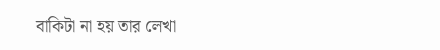বাকিটা না হয় তার লেখা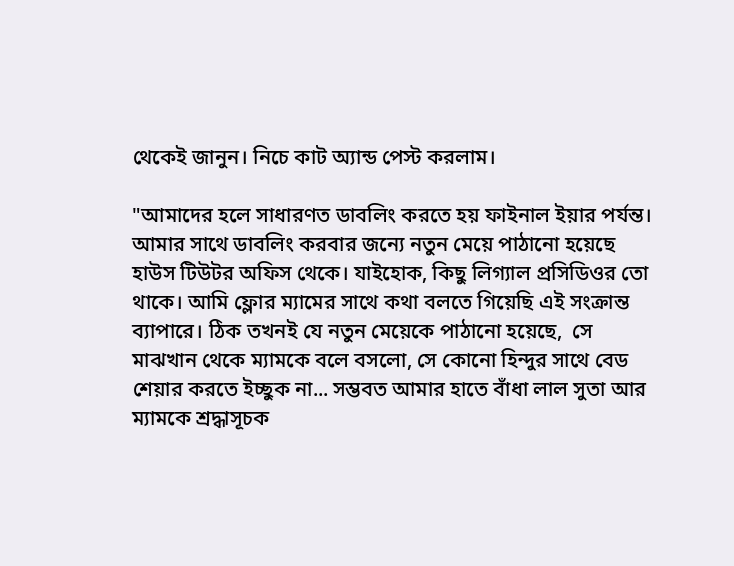থেকেই জানুন। নিচে কাট অ্যান্ড পেস্ট করলাম।

"আমাদের হলে সাধারণত ডাবলিং করতে হয় ফাইনাল ইয়ার পর্যন্ত। আমার সাথে ডাবলিং করবার জন্যে নতুন মেয়ে পাঠানো হয়েছে হাউস টিউটর অফিস থেকে। যাইহোক, কিছু লিগ্যাল প্রসিডিওর তো থাকে। আমি ফ্লোর ম্যামের সাথে কথা বলতে গিয়েছি এই সংক্রান্ত ব্যাপারে। ঠিক তখনই যে নতুন মেয়েকে পাঠানো হয়েছে,  সে মাঝখান থেকে ম্যামকে বলে বসলো, সে কোনো হিন্দুর সাথে বেড শেয়ার করতে ইচ্ছুক না... সম্ভবত আমার হাতে বাঁধা লাল সুতা আর ম্যামকে শ্রদ্ধাসূচক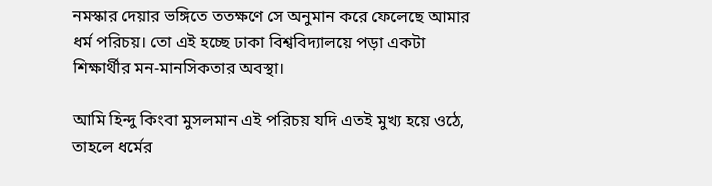নমস্কার দেয়ার ভঙ্গিতে ততক্ষণে সে অনুমান করে ফেলেছে আমার ধর্ম পরিচয়। তো এই হচ্ছে ঢাকা বিশ্ববিদ্যালয়ে পড়া একটা শিক্ষার্থীর মন-মানসিকতার অবস্থা।

আমি হিন্দু কিংবা মুসলমান এই পরিচয় যদি এতই মুখ্য হয়ে ওঠে, তাহলে ধর্মের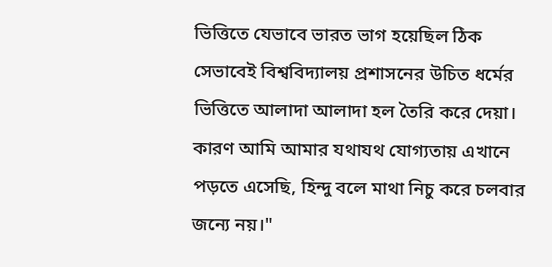ভিত্তিতে যেভাবে ভারত ভাগ হয়েছিল ঠিক সেভাবেই বিশ্ববিদ্যালয় প্রশাসনের উচিত ধর্মের ভিত্তিতে আলাদা আলাদা হল তৈরি করে দেয়া। কারণ আমি আমার যথাযথ যোগ্যতায় এখানে পড়তে এসেছি, হিন্দু বলে মাথা নিচু করে চলবার জন্যে নয়।"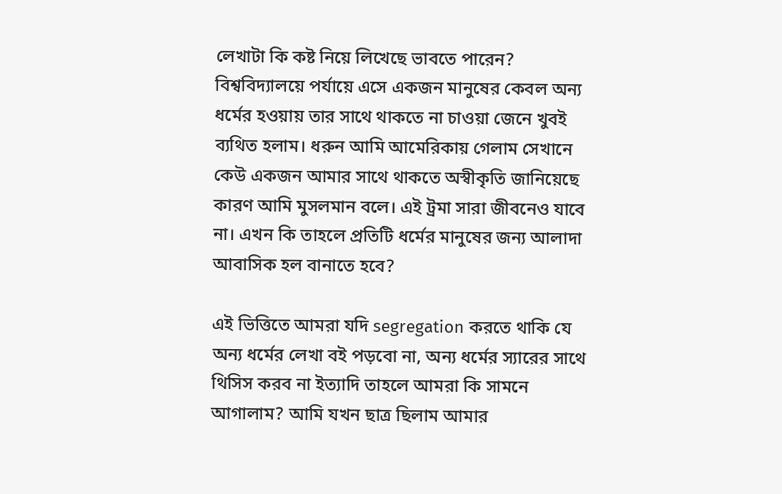লেখাটা কি কষ্ট নিয়ে লিখেছে ভাবতে পারেন? বিশ্ববিদ্যালয়ে পর্যায়ে এসে একজন মানুষের কেবল অন্য ধর্মের হওয়ায় তার সাথে থাকতে না চাওয়া জেনে খুবই ব্যথিত হলাম। ধরুন আমি আমেরিকায় গেলাম সেখানে কেউ একজন আমার সাথে থাকতে অস্বীকৃতি জানিয়েছে কারণ আমি মুসলমান বলে। এই ট্রমা সারা জীবনেও যাবে না। এখন কি তাহলে প্রতিটি ধর্মের মানুষের জন্য আলাদা আবাসিক হল বানাতে হবে?

এই ভিত্তিতে আমরা যদি segregation করতে থাকি যে অন্য ধর্মের লেখা বই পড়বো না, অন্য ধর্মের স্যারের সাথে থিসিস করব না ইত্যাদি তাহলে আমরা কি সামনে আগালাম? আমি যখন ছাত্র ছিলাম আমার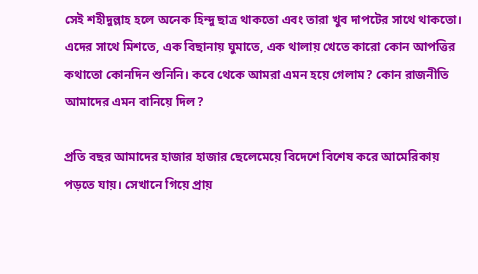সেই শহীদুল্লাহ হলে অনেক হিন্দু ছাত্র থাকতো এবং তারা খুব দাপটের সাথে থাকতো। এদের সাথে মিশতে, এক বিছানায় ঘুমাতে, এক থালায় খেতে কারো কোন আপত্তির কথাতো কোনদিন শুনিনি। কবে থেকে আমরা এমন হয়ে গেলাম? কোন রাজনীতি আমাদের এমন বানিয়ে দিল?

প্রতি বছর আমাদের হাজার হাজার ছেলেমেয়ে বিদেশে বিশেষ করে আমেরিকায় পড়তে যায়। সেখানে গিয়ে প্রায়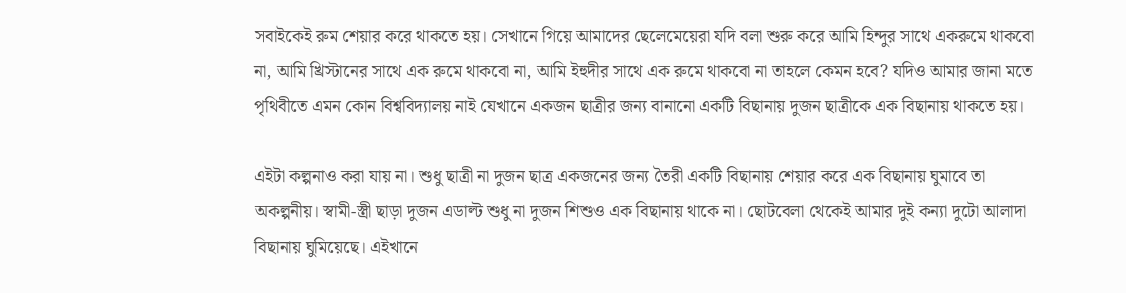সবাইকেই রুম শেয়ার করে থাকতে হয়। সেখানে গিয়ে আমাদের ছেলেমেয়েরা যদি বলা শুরু করে আমি হিন্দুর সাথে একরুমে থাকবো না, আমি খ্রিস্টানের সাথে এক রুমে থাকবো না, আমি ইহুদীর সাথে এক রুমে থাকবো না তাহলে কেমন হবে? যদিও আমার জানা মতে পৃথিবীতে এমন কোন বিশ্ববিদ্যালয় নাই যেখানে একজন ছাত্রীর জন্য বানানো একটি বিছানায় দুজন ছাত্রীকে এক বিছানায় থাকতে হয়।

এইটা কল্পনাও করা যায় না। শুধু ছাত্রী না দুজন ছাত্র একজনের জন্য তৈরী একটি বিছানায় শেয়ার করে এক বিছানায় ঘুমাবে তা অকল্পনীয়। স্বামী-স্ত্রী ছাড়া দুজন এডাল্ট শুধু না দুজন শিশুও এক বিছানায় থাকে না। ছোটবেলা থেকেই আমার দুই কন্যা দুটো আলাদা বিছানায় ঘুমিয়েছে। এইখানে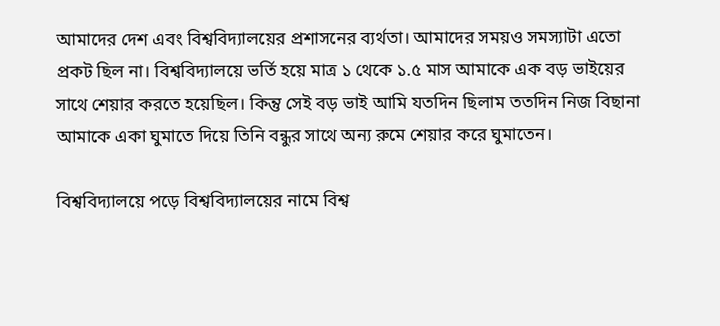আমাদের দেশ এবং বিশ্ববিদ্যালয়ের প্রশাসনের ব্যর্থতা। আমাদের সময়ও সমস্যাটা এতো প্রকট ছিল না। বিশ্ববিদ্যালয়ে ভর্তি হয়ে মাত্র ১ থেকে ১.৫ মাস আমাকে এক বড় ভাইয়ের সাথে শেয়ার করতে হয়েছিল। কিন্তু সেই বড় ভাই আমি যতদিন ছিলাম ততদিন নিজ বিছানা আমাকে একা ঘুমাতে দিয়ে তিনি বন্ধুর সাথে অন্য রুমে শেয়ার করে ঘুমাতেন।

বিশ্ববিদ্যালয়ে পড়ে বিশ্ববিদ্যালয়ের নামে বিশ্ব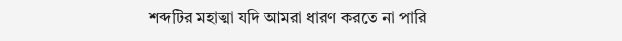শব্দটির মহাত্মা যদি আমরা ধারণ করতে না পারি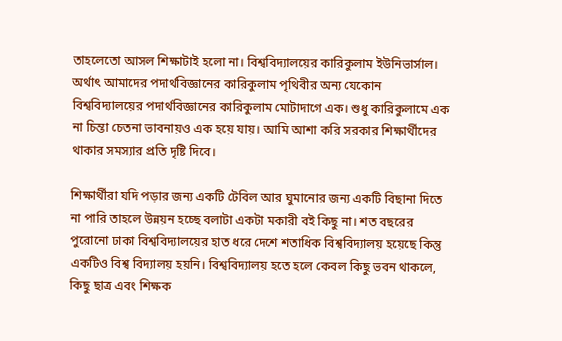তাহলেতো আসল শিক্ষাটাই হলো না। বিশ্ববিদ্যালয়ের কারিকুলাম ইউনিভার্সাল। অর্থাৎ আমাদের পদার্থবিজ্ঞানের কারিকুলাম পৃথিবীর অন্য যেকোন বিশ্ববিদ্যালয়ের পদার্থবিজ্ঞানের কারিকুলাম মোটাদাগে এক। শুধু কারিকুলামে এক না চিন্তা চেতনা ভাবনায়ও এক হয়ে যায়। আমি আশা করি সরকার শিক্ষার্থীদের থাকার সমস্যার প্রতি দৃষ্টি দিবে।

শিক্ষার্থীরা যদি পড়ার জন্য একটি টেবিল আর ঘুমানোর জন্য একটি বিছানা দিতে না পারি তাহলে উন্নয়ন হচ্ছে বলাটা একটা মকারী বই কিছু না। শত বছরের পুরোনো ঢাকা বিশ্ববিদ্যালয়ের হাত ধরে দেশে শতাধিক বিশ্ববিদ্যালয় হয়েছে কিন্তু একটিও বিশ্ব বিদ্যালয় হয়নি। বিশ্ববিদ্যালয় হতে হলে কেবল কিছু ভবন থাকলে, কিছু ছাত্র এবং শিক্ষক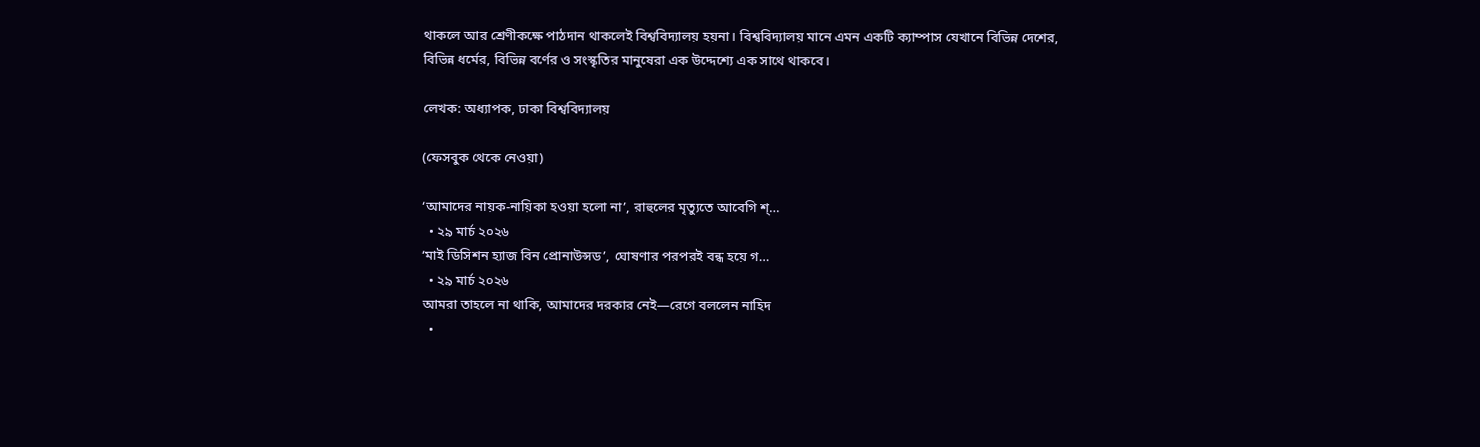থাকলে আর শ্রেণীকক্ষে পাঠদান থাকলেই বিশ্ববিদ্যালয় হয়না। বিশ্ববিদ্যালয় মানে এমন একটি ক্যাম্পাস যেখানে বিভিন্ন দেশের, বিভিন্ন ধর্মের, বিভিন্ন বর্ণের ও সংস্কৃতির মানুষেরা এক উদ্দেশ্যে এক সাথে থাকবে।

লেখক: অধ্যাপক, ঢাকা বিশ্ববিদ্যালয়

(ফেসবুক থেকে নেওয়া)

‘আমাদের নায়ক-নায়িকা হওয়া হলো না’, রাহুলের মৃত্যুতে আবেগি শ্…
  • ২৯ মার্চ ২০২৬
‘মাই ডিসিশন হ্যাজ বিন প্রোনাউন্সড’, ঘোষণার পরপরই বন্ধ হয়ে গ…
  • ২৯ মার্চ ২০২৬
আমরা তাহলে না থাকি, আমাদের দরকার নেই—রেগে বললেন নাহিদ
  •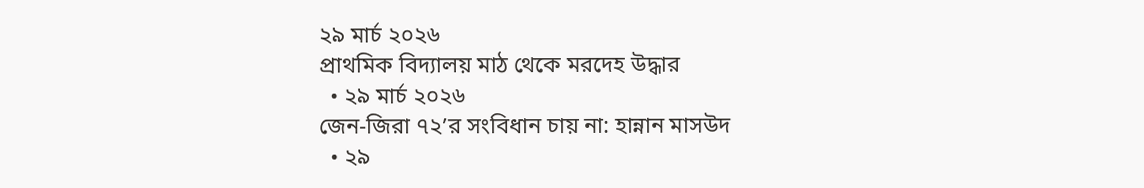২৯ মার্চ ২০২৬
প্রাথমিক বিদ্যালয় মাঠ থেকে মরদেহ উদ্ধার
  • ২৯ মার্চ ২০২৬
জেন-জিরা ৭২’র সংবিধান চায় না: হান্নান মাসউদ
  • ২৯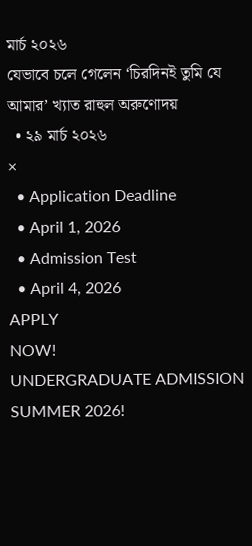মার্চ ২০২৬
যেভাবে চলে গেলেন ‘চিরদিনই তুমি যে আমার’ খ্যাত রাহুল অরুণোদয়
  • ২৯ মার্চ ২০২৬
×
  • Application Deadline
  • April 1, 2026
  • Admission Test
  • April 4, 2026
APPLY
NOW!
UNDERGRADUATE ADMISSION
SUMMER 2026!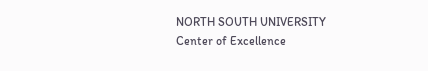NORTH SOUTH UNIVERSITY
Center of Excellence